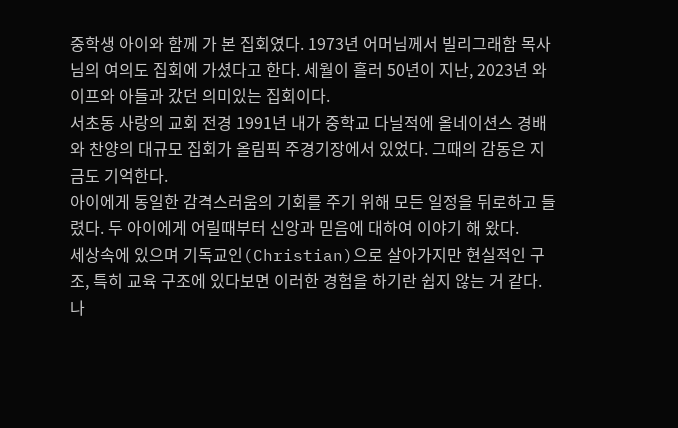중학생 아이와 함께 가 본 집회였다. 1973년 어머님께서 빌리그래함 목사님의 여의도 집회에 가셨다고 한다. 세월이 흘러 50년이 지난, 2023년 와이프와 아들과 갔던 의미있는 집회이다.
서초동 사랑의 교회 전경 1991년 내가 중학교 다닐적에 올네이션스 경배와 찬양의 대규모 집회가 올림픽 주경기장에서 있었다. 그때의 감동은 지금도 기억한다.
아이에게 동일한 감격스러움의 기회를 주기 위해 모든 일정을 뒤로하고 들렸다. 두 아이에게 어릴때부터 신앙과 믿음에 대하여 이야기 해 왔다.
세상속에 있으며 기독교인(Christian)으로 살아가지만 현실적인 구조, 특히 교육 구조에 있다보면 이러한 경험을 하기란 쉽지 않는 거 같다. 나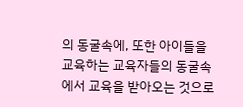의 동굴속에, 또한 아이들을 교육하는 교육자들의 동굴속에서 교육을 받아오는 것으로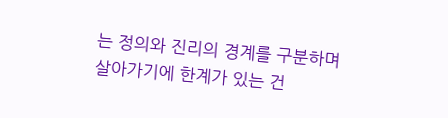는 정의와 진리의 경계를 구분하며 살아가기에 한계가 있는 건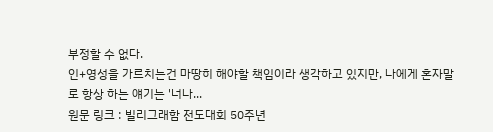부정할 수 없다.
인+영성을 가르치는건 마땅히 해야할 책임이라 생각하고 있지만, 나에게 혼자말로 항상 하는 얘기는 '너나...
원문 링크 : 빌리그래함 전도대회 50주년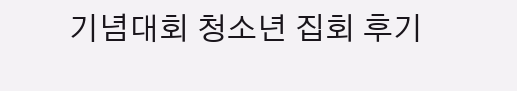기념대회 청소년 집회 후기